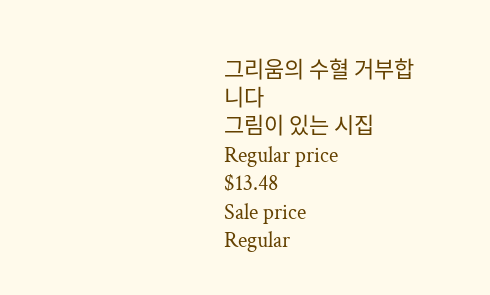그리움의 수혈 거부합니다
그림이 있는 시집
Regular price
$13.48
Sale price
Regular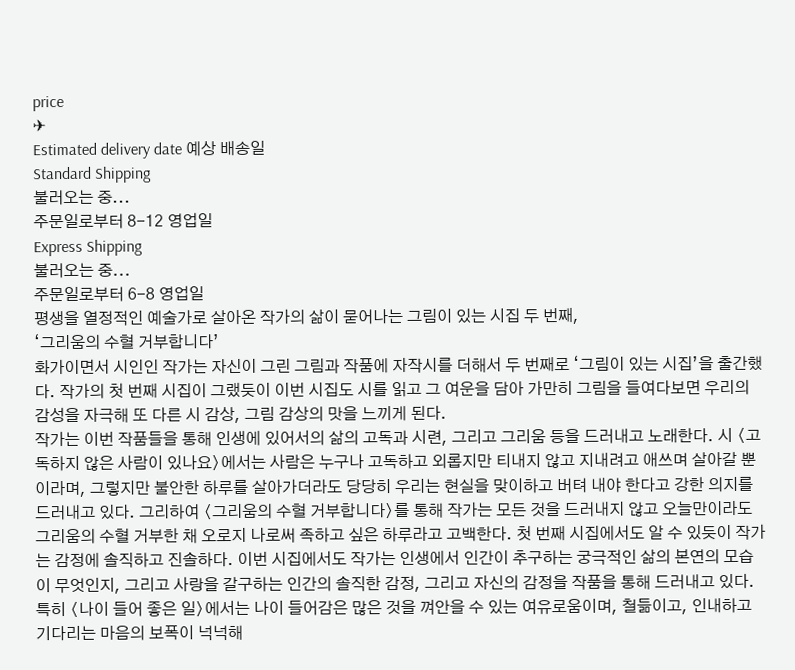price
✈
Estimated delivery date 예상 배송일
Standard Shipping
불러오는 중...
주문일로부터 8-12 영업일
Express Shipping
불러오는 중...
주문일로부터 6-8 영업일
평생을 열정적인 예술가로 살아온 작가의 삶이 묻어나는 그림이 있는 시집 두 번째,
‘그리움의 수혈 거부합니다’
화가이면서 시인인 작가는 자신이 그린 그림과 작품에 자작시를 더해서 두 번째로 ‘그림이 있는 시집’을 출간했다. 작가의 첫 번째 시집이 그랬듯이 이번 시집도 시를 읽고 그 여운을 담아 가만히 그림을 들여다보면 우리의 감성을 자극해 또 다른 시 감상, 그림 감상의 맛을 느끼게 된다.
작가는 이번 작품들을 통해 인생에 있어서의 삶의 고독과 시련, 그리고 그리움 등을 드러내고 노래한다. 시 〈고독하지 않은 사람이 있나요〉에서는 사람은 누구나 고독하고 외롭지만 티내지 않고 지내려고 애쓰며 살아갈 뿐이라며, 그렇지만 불안한 하루를 살아가더라도 당당히 우리는 현실을 맞이하고 버텨 내야 한다고 강한 의지를 드러내고 있다. 그리하여 〈그리움의 수혈 거부합니다〉를 통해 작가는 모든 것을 드러내지 않고 오늘만이라도 그리움의 수혈 거부한 채 오로지 나로써 족하고 싶은 하루라고 고백한다. 첫 번째 시집에서도 알 수 있듯이 작가는 감정에 솔직하고 진솔하다. 이번 시집에서도 작가는 인생에서 인간이 추구하는 궁극적인 삶의 본연의 모습이 무엇인지, 그리고 사랑을 갈구하는 인간의 솔직한 감정, 그리고 자신의 감정을 작품을 통해 드러내고 있다. 특히 〈나이 들어 좋은 일〉에서는 나이 들어감은 많은 것을 껴안을 수 있는 여유로움이며, 철듦이고, 인내하고 기다리는 마음의 보폭이 넉넉해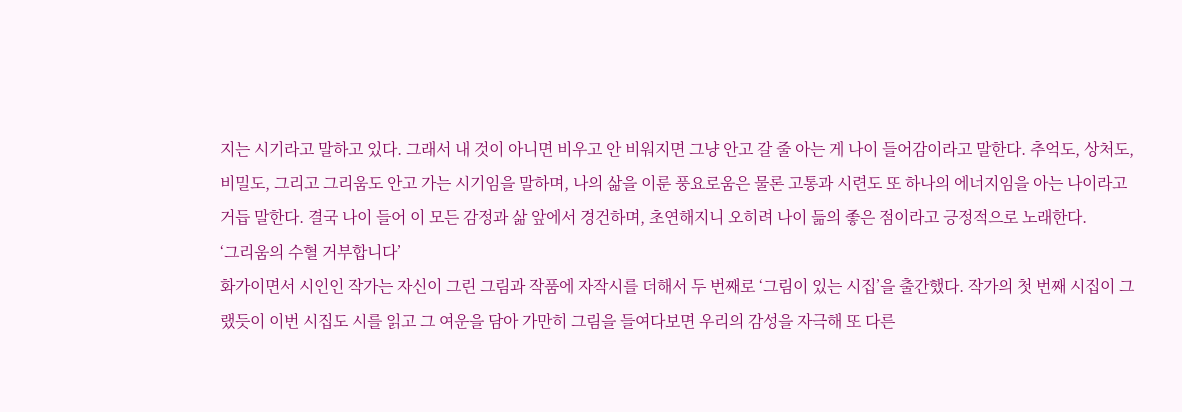지는 시기라고 말하고 있다. 그래서 내 것이 아니면 비우고 안 비워지면 그냥 안고 갈 줄 아는 게 나이 들어감이라고 말한다. 추억도, 상처도, 비밀도, 그리고 그리움도 안고 가는 시기임을 말하며, 나의 삶을 이룬 풍요로움은 물론 고통과 시련도 또 하나의 에너지임을 아는 나이라고 거듭 말한다. 결국 나이 들어 이 모든 감정과 삶 앞에서 경건하며, 초연해지니 오히려 나이 듦의 좋은 점이라고 긍정적으로 노래한다.
‘그리움의 수혈 거부합니다’
화가이면서 시인인 작가는 자신이 그린 그림과 작품에 자작시를 더해서 두 번째로 ‘그림이 있는 시집’을 출간했다. 작가의 첫 번째 시집이 그랬듯이 이번 시집도 시를 읽고 그 여운을 담아 가만히 그림을 들여다보면 우리의 감성을 자극해 또 다른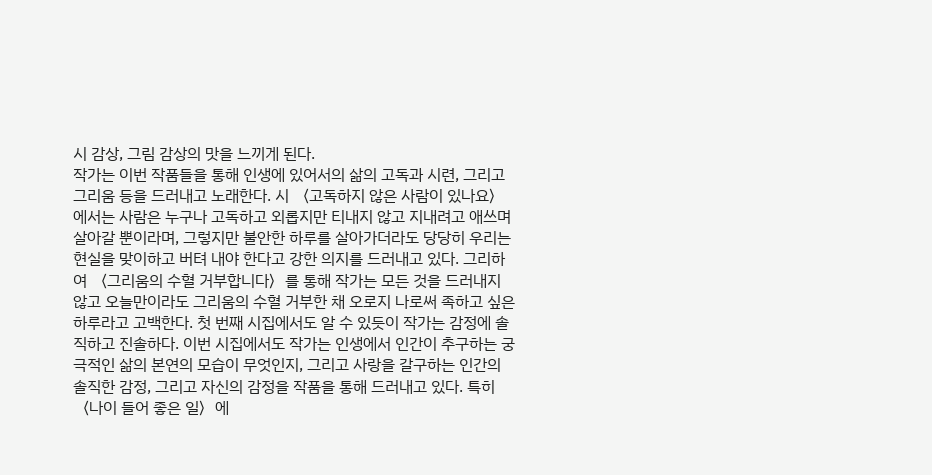시 감상, 그림 감상의 맛을 느끼게 된다.
작가는 이번 작품들을 통해 인생에 있어서의 삶의 고독과 시련, 그리고 그리움 등을 드러내고 노래한다. 시 〈고독하지 않은 사람이 있나요〉에서는 사람은 누구나 고독하고 외롭지만 티내지 않고 지내려고 애쓰며 살아갈 뿐이라며, 그렇지만 불안한 하루를 살아가더라도 당당히 우리는 현실을 맞이하고 버텨 내야 한다고 강한 의지를 드러내고 있다. 그리하여 〈그리움의 수혈 거부합니다〉를 통해 작가는 모든 것을 드러내지 않고 오늘만이라도 그리움의 수혈 거부한 채 오로지 나로써 족하고 싶은 하루라고 고백한다. 첫 번째 시집에서도 알 수 있듯이 작가는 감정에 솔직하고 진솔하다. 이번 시집에서도 작가는 인생에서 인간이 추구하는 궁극적인 삶의 본연의 모습이 무엇인지, 그리고 사랑을 갈구하는 인간의 솔직한 감정, 그리고 자신의 감정을 작품을 통해 드러내고 있다. 특히 〈나이 들어 좋은 일〉에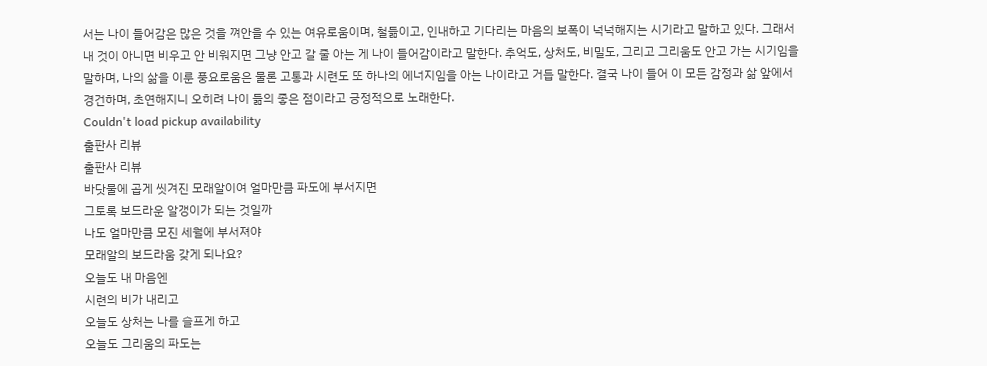서는 나이 들어감은 많은 것을 껴안을 수 있는 여유로움이며, 철듦이고, 인내하고 기다리는 마음의 보폭이 넉넉해지는 시기라고 말하고 있다. 그래서 내 것이 아니면 비우고 안 비워지면 그냥 안고 갈 줄 아는 게 나이 들어감이라고 말한다. 추억도, 상처도, 비밀도, 그리고 그리움도 안고 가는 시기임을 말하며, 나의 삶을 이룬 풍요로움은 물론 고통과 시련도 또 하나의 에너지임을 아는 나이라고 거듭 말한다. 결국 나이 들어 이 모든 감정과 삶 앞에서 경건하며, 초연해지니 오히려 나이 듦의 좋은 점이라고 긍정적으로 노래한다.
Couldn't load pickup availability
출판사 리뷰
출판사 리뷰
바닷물에 곱게 씻겨진 모래알이여 얼마만큼 파도에 부서지면
그토록 보드라운 알갱이가 되는 것일까
나도 얼마만큼 모진 세월에 부서져야
모래알의 보드라움 갖게 되나요?
오늘도 내 마음엔
시련의 비가 내리고
오늘도 상처는 나를 슬프게 하고
오늘도 그리움의 파도는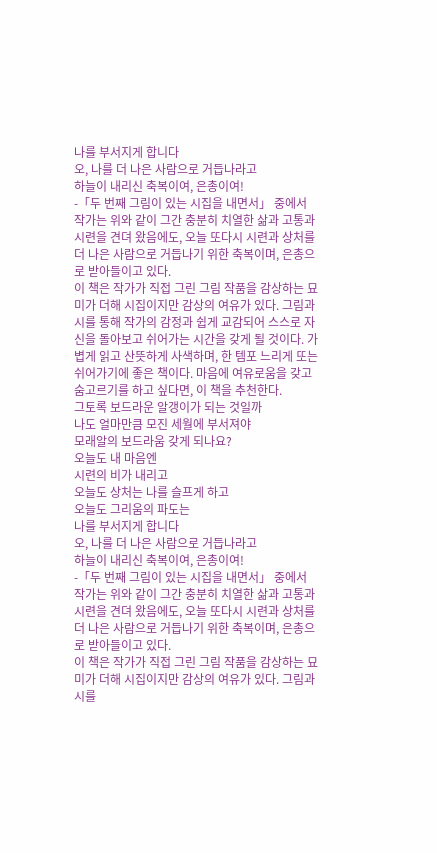나를 부서지게 합니다
오, 나를 더 나은 사람으로 거듭나라고
하늘이 내리신 축복이여, 은총이여!
-「두 번째 그림이 있는 시집을 내면서」 중에서
작가는 위와 같이 그간 충분히 치열한 삶과 고통과 시련을 견뎌 왔음에도, 오늘 또다시 시련과 상처를 더 나은 사람으로 거듭나기 위한 축복이며, 은총으로 받아들이고 있다.
이 책은 작가가 직접 그린 그림 작품을 감상하는 묘미가 더해 시집이지만 감상의 여유가 있다. 그림과 시를 통해 작가의 감정과 쉽게 교감되어 스스로 자신을 돌아보고 쉬어가는 시간을 갖게 될 것이다. 가볍게 읽고 산뜻하게 사색하며, 한 템포 느리게 또는 쉬어가기에 좋은 책이다. 마음에 여유로움을 갖고 숨고르기를 하고 싶다면, 이 책을 추천한다.
그토록 보드라운 알갱이가 되는 것일까
나도 얼마만큼 모진 세월에 부서져야
모래알의 보드라움 갖게 되나요?
오늘도 내 마음엔
시련의 비가 내리고
오늘도 상처는 나를 슬프게 하고
오늘도 그리움의 파도는
나를 부서지게 합니다
오, 나를 더 나은 사람으로 거듭나라고
하늘이 내리신 축복이여, 은총이여!
-「두 번째 그림이 있는 시집을 내면서」 중에서
작가는 위와 같이 그간 충분히 치열한 삶과 고통과 시련을 견뎌 왔음에도, 오늘 또다시 시련과 상처를 더 나은 사람으로 거듭나기 위한 축복이며, 은총으로 받아들이고 있다.
이 책은 작가가 직접 그린 그림 작품을 감상하는 묘미가 더해 시집이지만 감상의 여유가 있다. 그림과 시를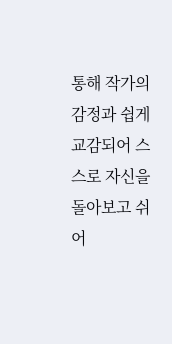통해 작가의 감정과 쉽게 교감되어 스스로 자신을 돌아보고 쉬어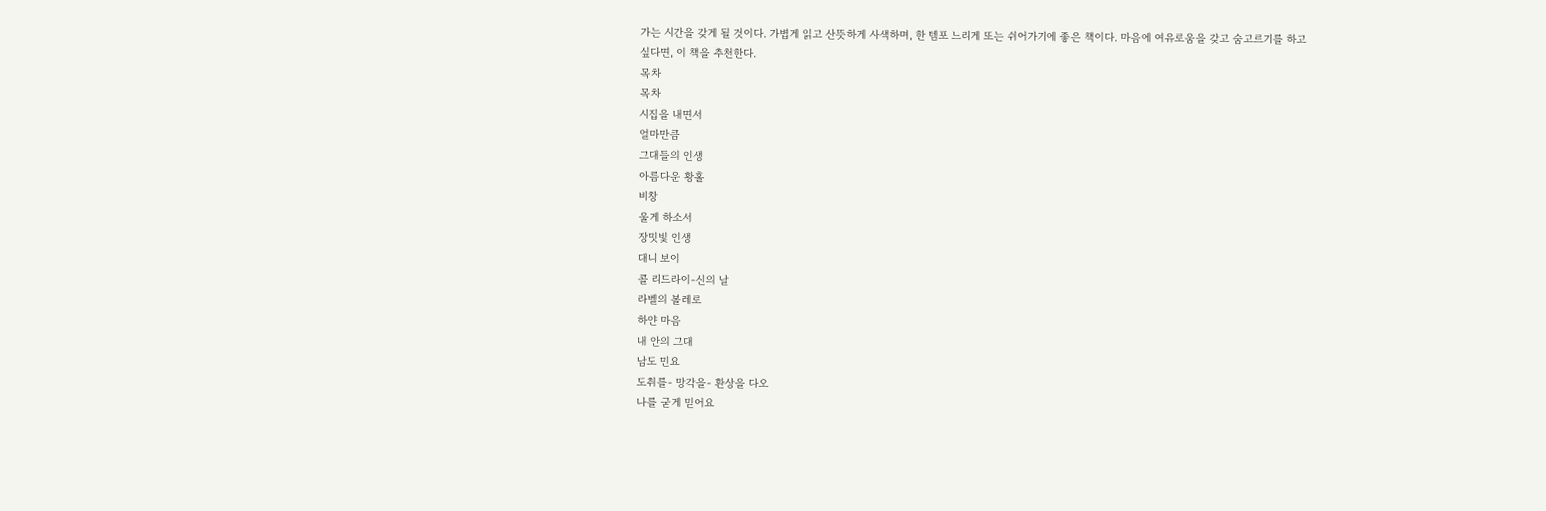가는 시간을 갖게 될 것이다. 가볍게 읽고 산뜻하게 사색하며, 한 템포 느리게 또는 쉬어가기에 좋은 책이다. 마음에 여유로움을 갖고 숨고르기를 하고 싶다면, 이 책을 추천한다.
목차
목차
시집을 내면서
얼마만큼
그대들의 인생
아름다운 황홀
비창
울게 하소서
장밋빛 인생
대니 보이
콜 리드라이-신의 날
라벨의 볼레로
하얀 마음
내 안의 그대
남도 민요
도취를- 망각을- 환상을 다오
나를 굳게 믿어요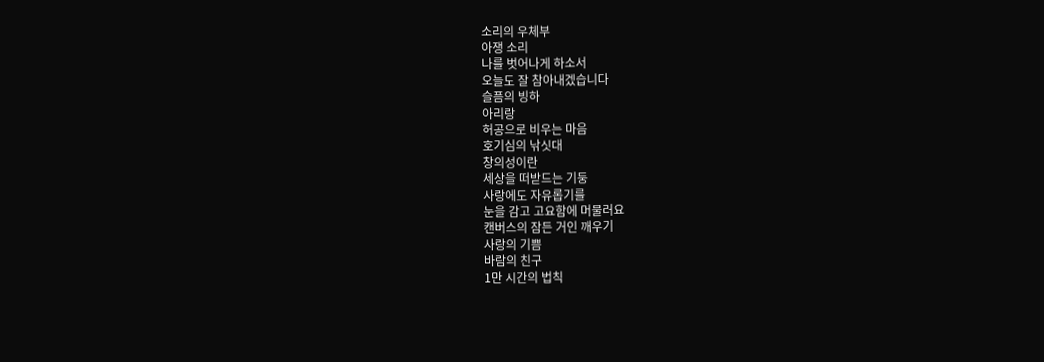소리의 우체부
아쟁 소리
나를 벗어나게 하소서
오늘도 잘 참아내겠습니다
슬픔의 빙하
아리랑
허공으로 비우는 마음
호기심의 낚싯대
창의성이란
세상을 떠받드는 기둥
사랑에도 자유롭기를
눈을 감고 고요함에 머물러요
캔버스의 잠든 거인 깨우기
사랑의 기쁨
바람의 친구
1만 시간의 법칙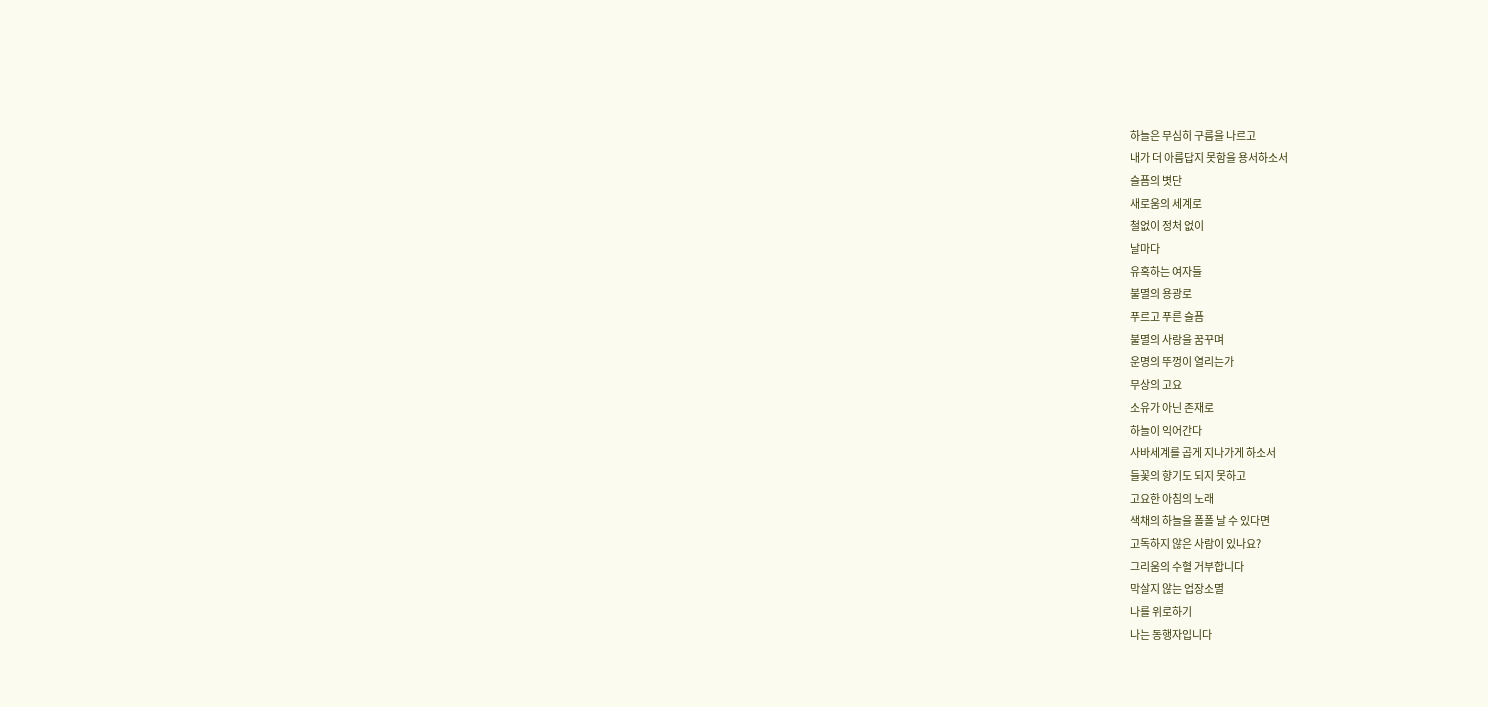하늘은 무심히 구름을 나르고
내가 더 아름답지 못함을 용서하소서
슬픔의 볏단
새로움의 세계로
철없이 정처 없이
날마다
유혹하는 여자들
불멸의 용광로
푸르고 푸른 슬픔
불멸의 사랑을 꿈꾸며
운명의 뚜껑이 열리는가
무상의 고요
소유가 아닌 존재로
하늘이 익어간다
사바세계를 곱게 지나가게 하소서
들꽃의 향기도 되지 못하고
고요한 아침의 노래
색채의 하늘을 폴폴 날 수 있다면
고독하지 않은 사람이 있나요?
그리움의 수혈 거부합니다
막살지 않는 업장소멸
나를 위로하기
나는 동행자입니다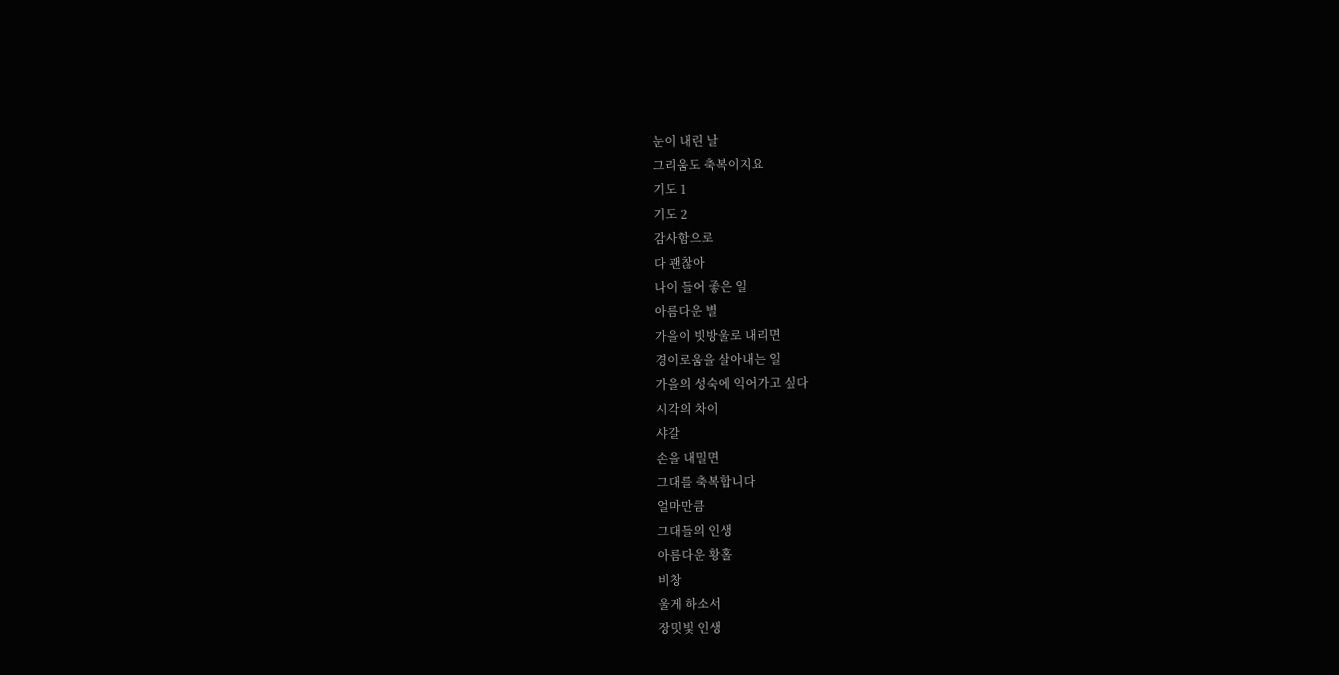눈이 내린 날
그리움도 축복이지요
기도 1
기도 2
감사함으로
다 괜찮아
나이 들어 좋은 일
아름다운 별
가을이 빗방울로 내리면
경이로움을 살아내는 일
가을의 성숙에 익어가고 싶다
시각의 차이
샤갈
손을 내밀면
그대를 축복합니다
얼마만큼
그대들의 인생
아름다운 황홀
비창
울게 하소서
장밋빛 인생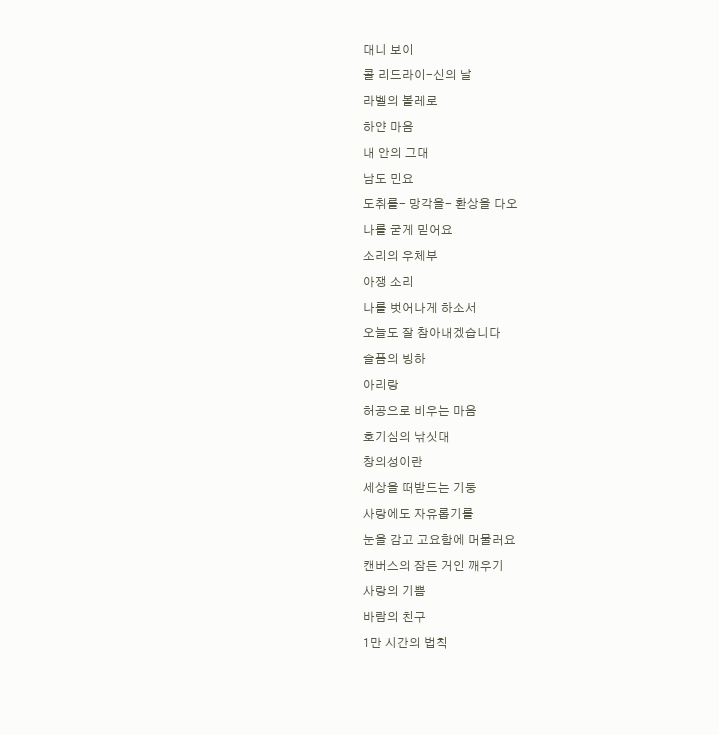대니 보이
콜 리드라이-신의 날
라벨의 볼레로
하얀 마음
내 안의 그대
남도 민요
도취를- 망각을- 환상을 다오
나를 굳게 믿어요
소리의 우체부
아쟁 소리
나를 벗어나게 하소서
오늘도 잘 참아내겠습니다
슬픔의 빙하
아리랑
허공으로 비우는 마음
호기심의 낚싯대
창의성이란
세상을 떠받드는 기둥
사랑에도 자유롭기를
눈을 감고 고요함에 머물러요
캔버스의 잠든 거인 깨우기
사랑의 기쁨
바람의 친구
1만 시간의 법칙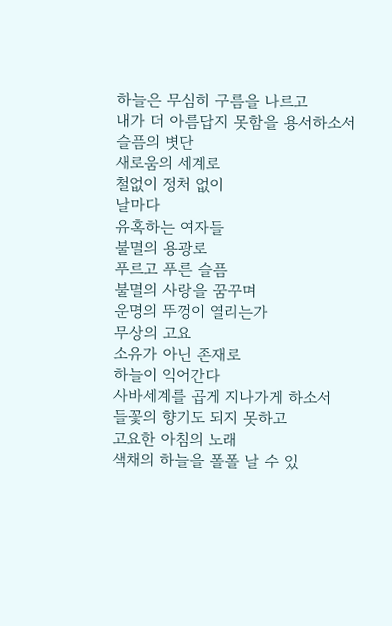하늘은 무심히 구름을 나르고
내가 더 아름답지 못함을 용서하소서
슬픔의 볏단
새로움의 세계로
철없이 정처 없이
날마다
유혹하는 여자들
불멸의 용광로
푸르고 푸른 슬픔
불멸의 사랑을 꿈꾸며
운명의 뚜껑이 열리는가
무상의 고요
소유가 아닌 존재로
하늘이 익어간다
사바세계를 곱게 지나가게 하소서
들꽃의 향기도 되지 못하고
고요한 아침의 노래
색채의 하늘을 폴폴 날 수 있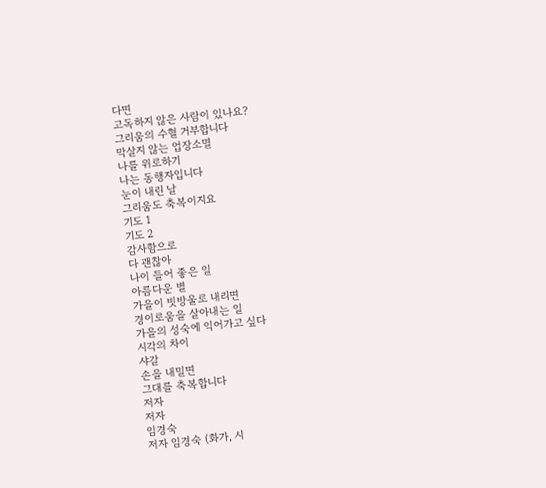다면
고독하지 않은 사람이 있나요?
그리움의 수혈 거부합니다
막살지 않는 업장소멸
나를 위로하기
나는 동행자입니다
눈이 내린 날
그리움도 축복이지요
기도 1
기도 2
감사함으로
다 괜찮아
나이 들어 좋은 일
아름다운 별
가을이 빗방울로 내리면
경이로움을 살아내는 일
가을의 성숙에 익어가고 싶다
시각의 차이
샤갈
손을 내밀면
그대를 축복합니다
저자
저자
임경숙
저자 임경숙 (화가, 시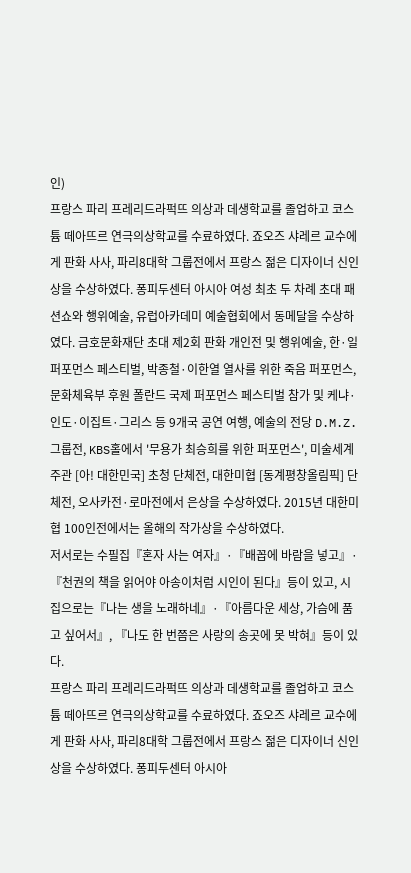인)
프랑스 파리 프레리드라퍽뜨 의상과 데생학교를 졸업하고 코스튬 떼아뜨르 연극의상학교를 수료하였다. 죠오즈 샤레르 교수에게 판화 사사, 파리8대학 그룹전에서 프랑스 젊은 디자이너 신인상을 수상하였다. 퐁피두센터 아시아 여성 최초 두 차례 초대 패션쇼와 행위예술, 유럽아카데미 예술협회에서 동메달을 수상하였다. 금호문화재단 초대 제2회 판화 개인전 및 행위예술, 한·일 퍼포먼스 페스티벌, 박종철·이한열 열사를 위한 죽음 퍼포먼스, 문화체육부 후원 폴란드 국제 퍼포먼스 페스티벌 참가 및 케냐·인도·이집트·그리스 등 9개국 공연 여행, 예술의 전당 D.M.Z. 그룹전, KBS홀에서 '무용가 최승희를 위한 퍼포먼스', 미술세계 주관 [아! 대한민국] 초청 단체전, 대한미협 [동계평창올림픽] 단체전, 오사카전·로마전에서 은상을 수상하였다. 2015년 대한미협 100인전에서는 올해의 작가상을 수상하였다.
저서로는 수필집『혼자 사는 여자』·『배꼽에 바람을 넣고』·『천권의 책을 읽어야 아송이처럼 시인이 된다』등이 있고, 시집으로는『나는 생을 노래하네』·『아름다운 세상, 가슴에 품고 싶어서』, 『나도 한 번쯤은 사랑의 송곳에 못 박혀』등이 있다.
프랑스 파리 프레리드라퍽뜨 의상과 데생학교를 졸업하고 코스튬 떼아뜨르 연극의상학교를 수료하였다. 죠오즈 샤레르 교수에게 판화 사사, 파리8대학 그룹전에서 프랑스 젊은 디자이너 신인상을 수상하였다. 퐁피두센터 아시아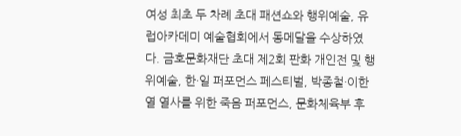여성 최초 두 차례 초대 패션쇼와 행위예술, 유럽아카데미 예술협회에서 동메달을 수상하였다. 금호문화재단 초대 제2회 판화 개인전 및 행위예술, 한·일 퍼포먼스 페스티벌, 박종철·이한열 열사를 위한 죽음 퍼포먼스, 문화체육부 후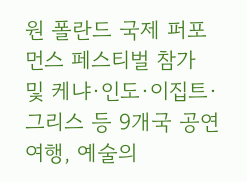원 폴란드 국제 퍼포먼스 페스티벌 참가 및 케냐·인도·이집트·그리스 등 9개국 공연 여행, 예술의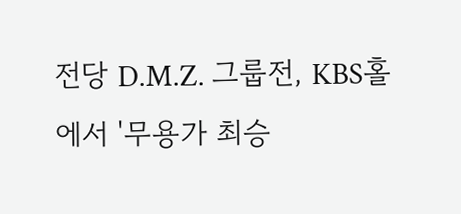전당 D.M.Z. 그룹전, KBS홀에서 '무용가 최승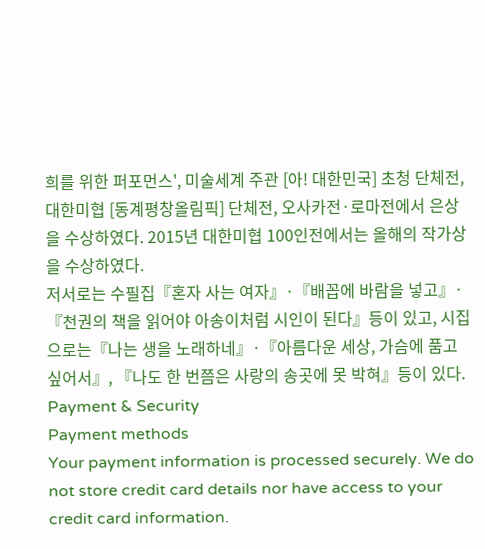희를 위한 퍼포먼스', 미술세계 주관 [아! 대한민국] 초청 단체전, 대한미협 [동계평창올림픽] 단체전, 오사카전·로마전에서 은상을 수상하였다. 2015년 대한미협 100인전에서는 올해의 작가상을 수상하였다.
저서로는 수필집『혼자 사는 여자』·『배꼽에 바람을 넣고』·『천권의 책을 읽어야 아송이처럼 시인이 된다』등이 있고, 시집으로는『나는 생을 노래하네』·『아름다운 세상, 가슴에 품고 싶어서』, 『나도 한 번쯤은 사랑의 송곳에 못 박혀』등이 있다.
Payment & Security
Payment methods
Your payment information is processed securely. We do not store credit card details nor have access to your credit card information.